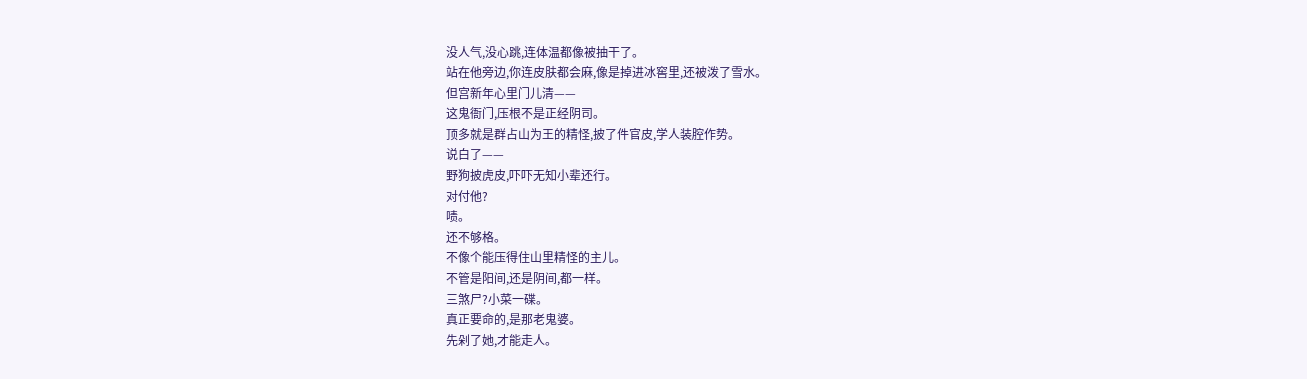没人气,没心跳,连体温都像被抽干了。
站在他旁边,你连皮肤都会麻,像是掉进冰窖里,还被泼了雪水。
但宫新年心里门儿清——
这鬼衙门,压根不是正经阴司。
顶多就是群占山为王的精怪,披了件官皮,学人装腔作势。
说白了——
野狗披虎皮,吓吓无知小辈还行。
对付他?
啧。
还不够格。
不像个能压得住山里精怪的主儿。
不管是阳间,还是阴间,都一样。
三煞尸?小菜一碟。
真正要命的,是那老鬼婆。
先剁了她,才能走人。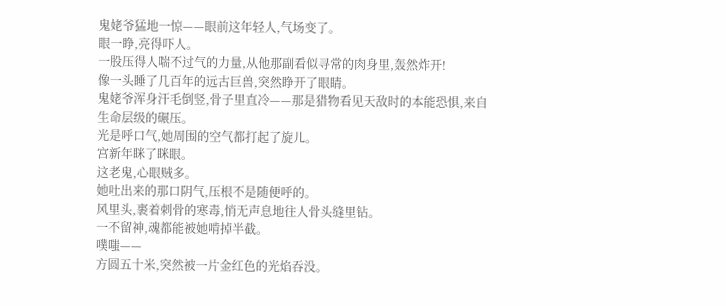鬼姥爷猛地一惊——眼前这年轻人,气场变了。
眼一睁,亮得吓人。
一股压得人喘不过气的力量,从他那副看似寻常的肉身里,轰然炸开!
像一头睡了几百年的远古巨兽,突然睁开了眼睛。
鬼姥爷浑身汗毛倒竖,骨子里直冷——那是猎物看见天敌时的本能恐惧,来自生命层级的碾压。
光是呼口气,她周围的空气都打起了旋儿。
宫新年眯了眯眼。
这老鬼,心眼贼多。
她吐出来的那口阴气,压根不是随便呼的。
风里头,裹着刺骨的寒毒,悄无声息地往人骨头缝里钻。
一不留神,魂都能被她啃掉半截。
噗嗤——
方圆五十米,突然被一片金红色的光焰吞没。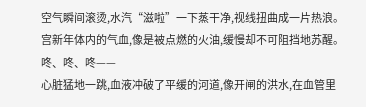空气瞬间滚烫,水汽“滋啦”一下蒸干净,视线扭曲成一片热浪。
宫新年体内的气血,像是被点燃的火油,缓慢却不可阻挡地苏醒。
咚、咚、咚——
心脏猛地一跳,血液冲破了平缓的河道,像开闸的洪水,在血管里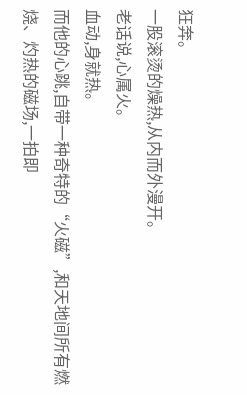狂奔。
一股滚烫的燥热,从内而外漫开。
老话说,心属火。
血动,身就热。
而他的心跳,自带一种奇特的“火磁”,和天地间所有燃烧、灼热的磁场,一拍即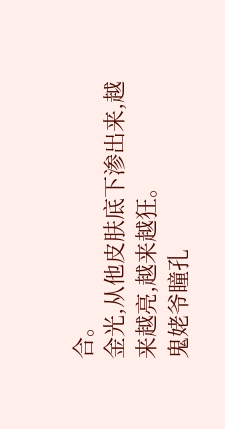合。
金光,从他皮肤底下渗出来,越来越亮,越来越狂。
鬼姥爷瞳孔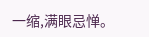一缩,满眼忌惮。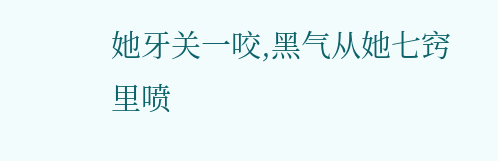她牙关一咬,黑气从她七窍里喷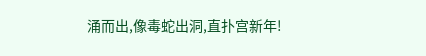涌而出,像毒蛇出洞,直扑宫新年!